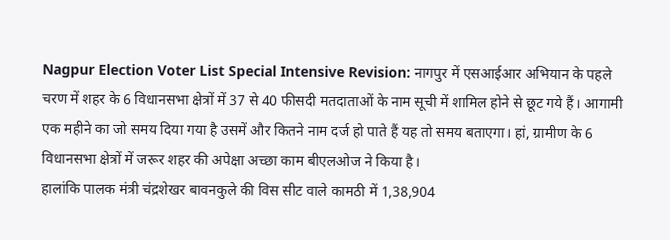Nagpur Election Voter List Special Intensive Revision: नागपुर में एसआईआर अभियान के पहले चरण में शहर के 6 विधानसभा क्षेत्रों में 37 से 40 फीसदी मतदाताओं के नाम सूची में शामिल होने से छूट गये हैं। आगामी एक महीने का जो समय दिया गया है उसमें और कितने नाम दर्ज हो पाते हैं यह तो समय बताएगा। हां, ग्रामीण के 6 विधानसभा क्षेत्रों में जरूर शहर की अपेक्षा अच्छा काम बीएलओज ने किया है।
हालांकि पालक मंत्री चंद्रशेखर बावनकुले की विस सीट वाले कामठी में 1,38,904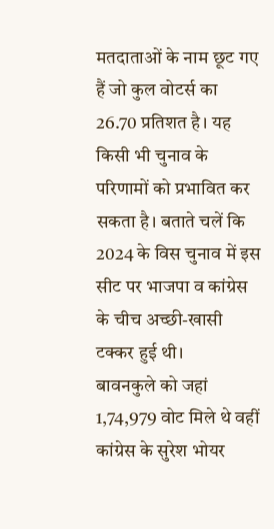मतदाताओं के नाम छूट गए हैं जो कुल वोटर्स का 26.70 प्रतिशत है। यह किसी भी चुनाव के परिणामों को प्रभावित कर सकता है। बताते चलें कि 2024 के विस चुनाव में इस सीट पर भाजपा व कांग्रेस के चीच अच्छी-खासी टक्कर हुई थी।
बावनकुले को जहां 1,74,979 वोट मिले थे वहीं कांग्रेस के सुरेश भोयर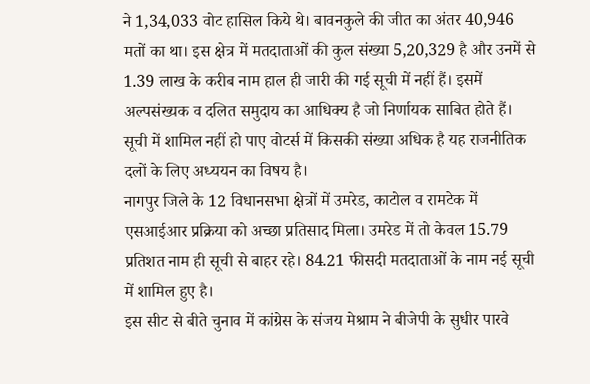ने 1,34,033 वोट हासिल किये थे। बावनकुले की जीत का अंतर 40,946 मतों का था। इस क्षेत्र में मतदाताओं की कुल संख्या 5,20,329 है और उनमें से 1.39 लाख के करीब नाम हाल ही जारी की गई सूची में नहीं हैं। इसमें अल्पसंख्यक व दलित समुदाय का आधिक्य है जो निर्णायक साबित होते हैं। सूची में शामिल नहीं हो पाए वोटर्स में किसकी संख्या अधिक है यह राजनीतिक दलों के लिए अध्ययन का विषय है।
नागपुर जिले के 12 विधानसभा क्षेत्रों में उमरेड, काटोल व रामटेक में एसआईआर प्रक्रिया को अच्छा प्रतिसाद मिला। उमरेड में तो केवल 15.79 प्रतिशत नाम ही सूची से बाहर रहे। 84.21 फीसदी मतदाताओं के नाम नई सूची में शामिल हुए है।
इस सीट से बीते चुनाव में कांग्रेस के संजय मेश्राम ने बीजेपी के सुधीर पारवे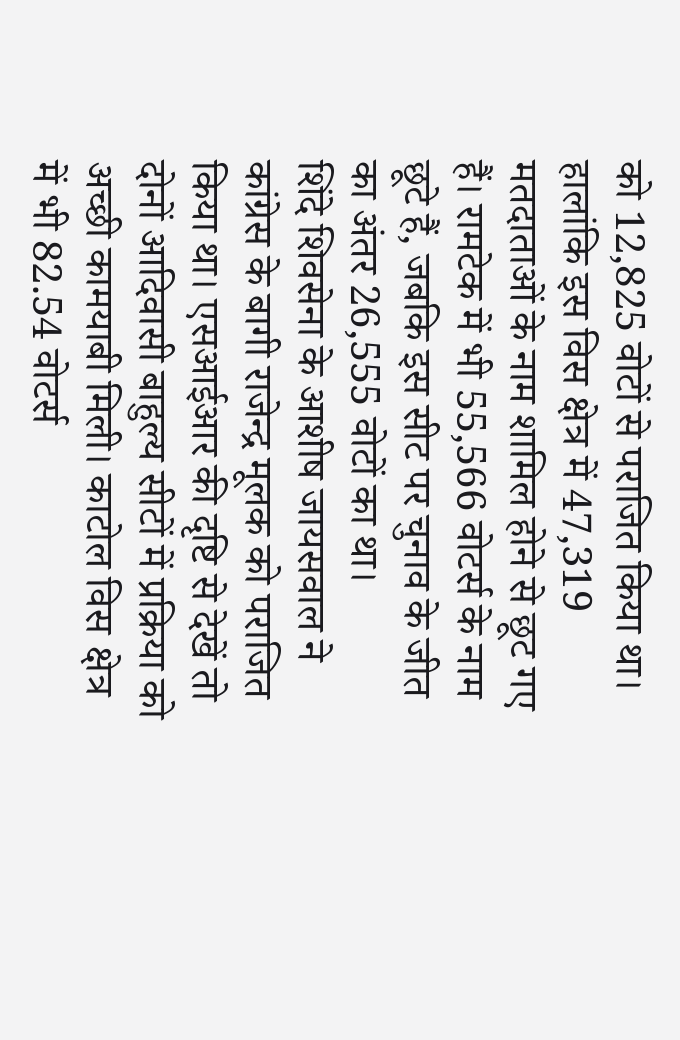को 12,825 वोटों से पराजित किया था। हालांकि इस विस क्षेत्र में 47,319 मतदाताओं के नाम शामिल होने से छूट गए हैं। रामटेक में भी 55,566 वोटर्स के नाम छूटे हैं, जबकि इस सीट पर चुनाव के जीत का अंतर 26,555 वोटों का था।
शिंदे शिवसेना के आशीष जायसवाल ने कांग्रेस के बागी राजेन्द्र मूलक को पराजित किया था। एसआईआर की दृष्टि से देखें तो दोनों आदिवासी बाहुल्य सीटों में प्रक्रिया को अच्छी कामयाबी मिली। काटोल विस क्षेत्र में भी 82.54 वोटर्स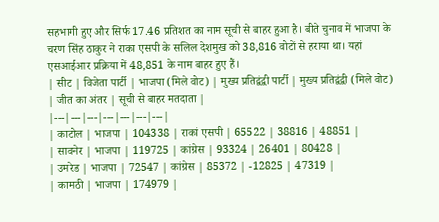सहभागी हुए और सिर्फ 17.46 प्रतिशत का नाम सूची से बाहर हुआ है। बीते चुनाव में भाजपा के चरण सिंह ठाकुर ने राका एसपी के सलिल देशमुख को 38,816 वोटों से हराया था। यहां एसआईआर प्रक्रिया में 48,851 के नाम बाहर हुए हैं।
| सीट | विजेता पार्टी | भाजपा (मिले वोट) | मुख्य प्रतिद्वंद्वी पार्टी | मुख्य प्रतिद्वंद्वी (मिले वोट) | जीत का अंतर | सूची से बाहर मतदाता |
|---|---|---|---|---|---|---|
| काटोल | भाजपा | 104338 | राकां एसपी | 65522 | 38816 | 48851 |
| सावनेर | भाजपा | 119725 | कांग्रेस | 93324 | 26401 | 80428 |
| उमरेड | भाजपा | 72547 | कांग्रेस | 85372 | -12825 | 47319 |
| कामठी | भाजपा | 174979 |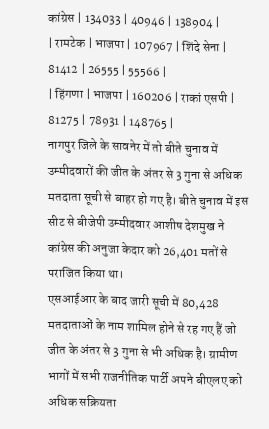कांग्रेस | 134033 | 40946 | 138904 |
| रामटेक | भाजपा | 107967 | शिंदे सेना | 81412 | 26555 | 55566 |
| हिंगणा | भाजपा | 160206 | राकां एसपी | 81275 | 78931 | 148765 |
नागपुर जिले के सावनेर में तो बीते चुनाव में उम्मीदवारों की जीत के अंतर से 3 गुना से अधिक मतदाता सूची से बाहर हो गए है। बीते चुनाव में इस सीट से बीजेपी उम्मीदवार आशीष देशमुख ने कांग्रेस की अनुजा केदार को 26,401 मतों से पराजित किया था।
एसआईआर के बाद जारी सूची में 80,428 मतदाताओं के नाम शामिल होने से रह गए हैं जो जीत के अंतर से 3 गुना से भी अधिक है। ग्रामीण भागों में सभी राजनीतिक पार्टी अपने बीएलए को अधिक सक्रियता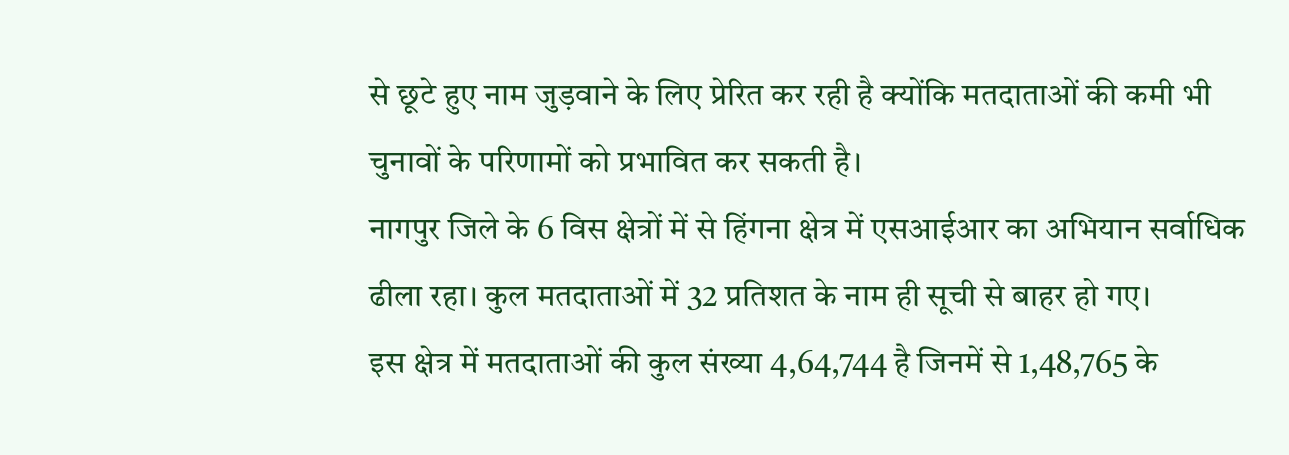से छूटे हुए नाम जुड़वाने के लिए प्रेरित कर रही है क्योंकि मतदाताओं की कमी भी चुनावों के परिणामों को प्रभावित कर सकती है।
नागपुर जिले के 6 विस क्षेत्रों में से हिंगना क्षेत्र में एसआईआर का अभियान सर्वाधिक ढीला रहा। कुल मतदाताओं में 32 प्रतिशत के नाम ही सूची से बाहर हो गए।
इस क्षेत्र में मतदाताओं की कुल संख्या 4,64,744 है जिनमें से 1,48,765 के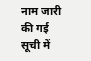नाम जारी की गई सूची में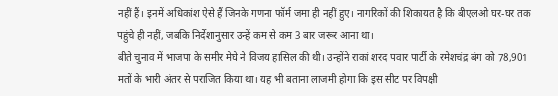नहीं हैं। इनमें अधिकांश ऐसे हैं जिनके गणना फॉर्म जमा ही नहीं हुए। नागरिकों की शिकायत है कि बीएलओ घर-घर तक पहुंचे ही नहीं, जबकि निर्देशानुसार उन्हें कम से कम 3 बार जरूर आना था।
बीते चुनाव में भाजपा के समीर मेघे ने विजय हासिल की थी। उन्होंने राकां शरद पवार पार्टी के रमेशचंद्र बंग को 78,901 मतों के भारी अंतर से पराजित किया था। यह भी बताना लाजमी होगा कि इस सीट पर विपक्षी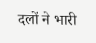दलों ने भारी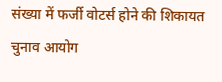संख्या में फर्जी वोटर्स होने की शिकायत चुनाव आयोग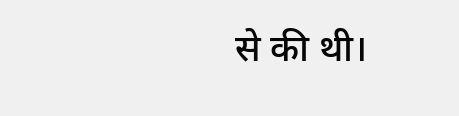से की थी।